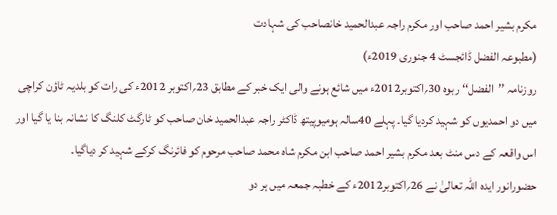مکرم بشیر احمد صاحب اور مکرم راجہ عبدالحمید خانصاحب کی شہادت
(مطبوعہ الفضل ڈائجسٹ 4 جنوری 2019ء)
روزنامہ ’’الفضل‘‘ ربوہ 30؍اکتوبر2012ء میں شائع ہونے والی ایک خبر کے مطابق 23؍اکتوبر 2012ء کی رات کو بلدیہ ٹاؤن کراچی میں دو احمدیوں کو شہید کردیا گیا۔ پہلے 40سالہ ہومیوپیتھ ڈاکٹر راجہ عبدالحمید خان صاحب کو ٹارگٹ کلنگ کا نشانہ بنا یا گیا اور اس واقعہ کے دس منٹ بعد مکرم بشیر احمد صاحب ابن مکرم شاہ محمد صاحب مرحوم کو فائرنگ کرکے شہید کر دیاگیا۔
حضورانور ایدہ اللہ تعالیٰ نے 26؍اکتوبر2012ء کے خطبہ جمعہ میں ہر دو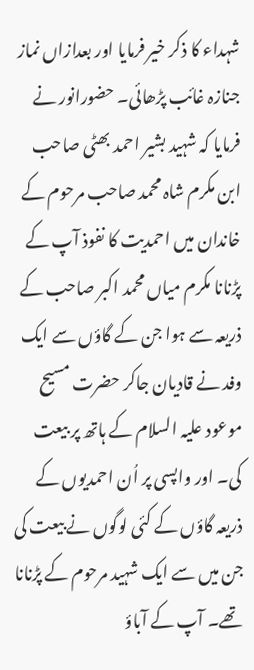شہداء کا ذکر خیر فرمایا اور بعدازاں نماز جنازہ غائب پڑھائی۔ حضورانور نے فرمایا کہ شہید بشیر احمد بھٹی صاحب ابن مکرم شاہ محمد صاحب مرحوم کے خاندان میں احمدیت کا نفوذ آپ کے پڑنانا مکرم میاں محمد اکبر صاحب کے ذریعہ سے ہوا جن کے گاؤں سے ایک وفد نے قادیان جاکر حضرت مسیح موعود علیہ السلام کے ہاتھ پر بیعت کی۔ اور واپسی پر اُن احمدیوں کے ذریعہ گاؤں کے کئی لوگوں نے بیعت کی جن میں سے ایک شہید مرحوم کے پڑنانا تھے۔ آپ کے آباؤ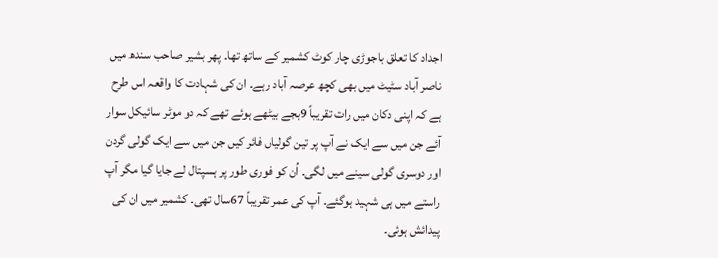اجداد کا تعلق باجوڑی چار کوٹ کشمیر کے ساتھ تھا۔ پھر بشیر صاحب سندھ میں ناصر آباد سٹیٹ میں بھی کچھ عرصہ آباد رہے۔ ان کی شہادت کا واقعہ اس طرح ہے کہ اپنی دکان میں رات تقریباً 9بجے بیٹھے ہوئے تھے کہ دو موٹر سائیکل سوار آئے جن میں سے ایک نے آپ پر تین گولیاں فائر کیں جن میں سے ایک گولی گردن اور دوسری گولی سینے میں لگی۔ اُن کو فوری طور پر ہسپتال لے جایا گیا مگر آپ راستے میں ہی شہید ہوگئے۔ آپ کی عمر تقریباً 67سال تھی۔ کشمیر میں ان کی پیدائش ہوئی۔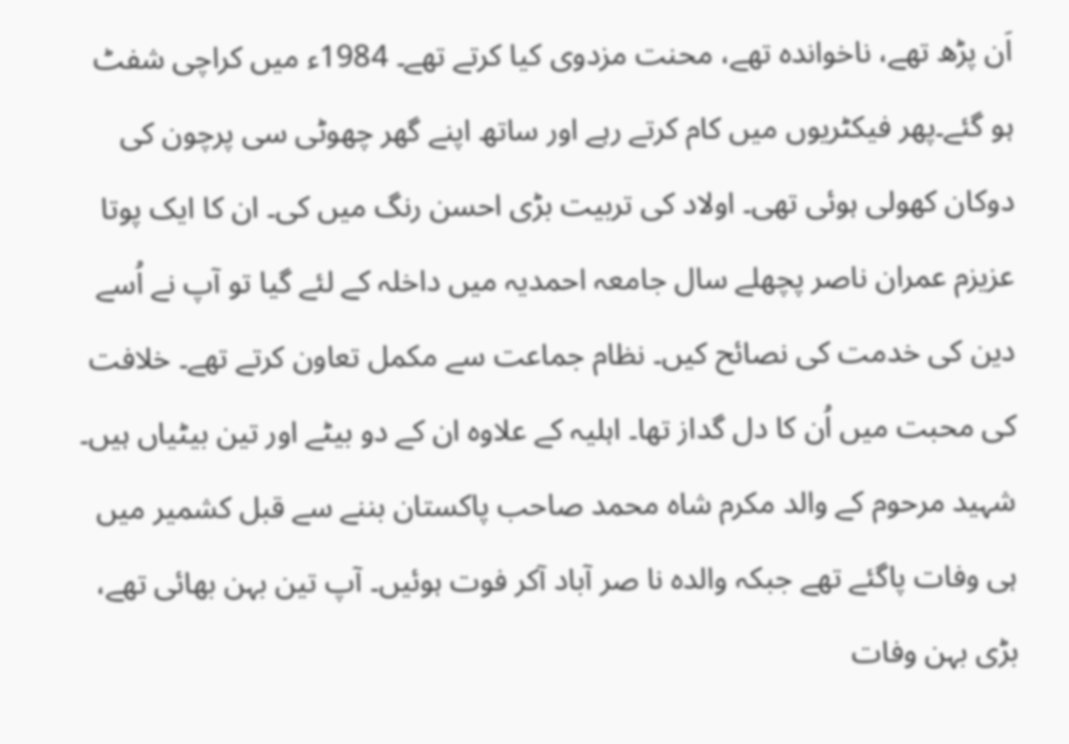اَن پڑھ تھے، ناخواندہ تھے، محنت مزدوی کیا کرتے تھے۔ 1984ء میں کراچی شفٹ ہو گئے۔پھر فیکٹریوں میں کام کرتے رہے اور ساتھ اپنے گھر چھوٹی سی پرچون کی دوکان کھولی ہوئی تھی۔ اولاد کی تربیت بڑی احسن رنگ میں کی۔ ان کا ایک پوتا عزیزم عمران ناصر پچھلے سال جامعہ احمدیہ میں داخلہ کے لئے گیا تو آپ نے اُسے دین کی خدمت کی نصائح کیں۔ نظام جماعت سے مکمل تعاون کرتے تھے۔ خلافت کی محبت میں اُن کا دل گداز تھا۔ اہلیہ کے علاوہ ان کے دو بیٹے اور تین بیٹیاں ہیں۔
شہید مرحوم کے والد مکرم شاہ محمد صاحب پاکستان بننے سے قبل کشمیر میں ہی وفات پاگئے تھے جبکہ والدہ نا صر آباد آکر فوت ہوئیں۔ آپ تین بہن بھائی تھے، بڑی بہن وفات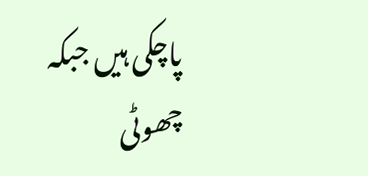پاچکی ہیں جبکہ چھوٹی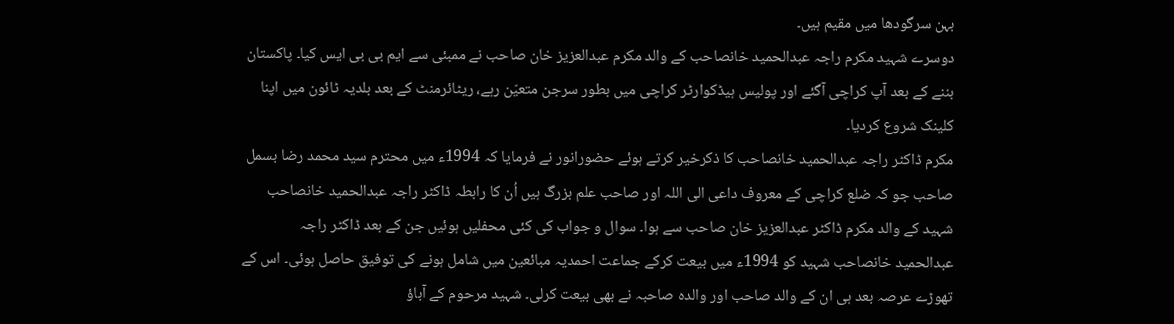بہن سرگودھا میں مقیم ہیں۔
دوسرے شہید مکرم راجہ عبدالحمید خانصاحب کے والد مکرم عبدالعزیز خان صاحب نے ممبئی سے ایم بی بی ایس کیا۔ پاکستان بننے کے بعد آپ کراچی آگئے اور پولیس ہیڈکوارٹر کراچی میں بطور سرجن متعیّن رہے، ریٹائرمنٹ کے بعد بلدیہ ٹائون میں اپنا کلینک شروع کردیا۔
مکرم ڈاکٹر راجہ عبدالحمید خانصاحب کا ذکرخیر کرتے ہوئے حضورانور نے فرمایا کہ 1994ء میں محترم سید محمد رضا بسمل صاحب جو کہ ضلع کراچی کے معروف داعی الی اللہ اور صاحب علم بزرگ ہیں اُن کا رابطہ ڈاکٹر راجہ عبدالحمید خانصاحب شہید کے والد مکرم ڈاکٹر عبدالعزیز خان صاحب سے ہوا۔ سوال و جواب کی کئی محفلیں ہوئیں جن کے بعد ڈاکٹر راجہ عبدالحمید خانصاحب شہید کو 1994ء میں بیعت کرکے جماعت احمدیہ مبائعین میں شامل ہونے کی توفیق حاصل ہوئی۔ اس کے تھوڑے عرصہ بعد ہی ان کے والد صاحب اور والدہ صاحبہ نے بھی بیعت کرلی۔ شہید مرحوم کے آباؤ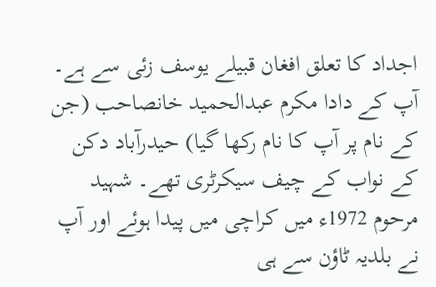اجداد کا تعلق افغان قبیلے یوسف زئی سے ہے۔ آپ کے دادا مکرم عبدالحمید خانصاحب (جن کے نام پر آپ کا نام رکھا گیا) حیدرآباد دکن کے نواب کے چیف سیکرٹری تھے۔ شہید مرحوم 1972ء میں کراچی میں پیدا ہوئے اور آپ نے بلدیہ ٹاؤن سے ہی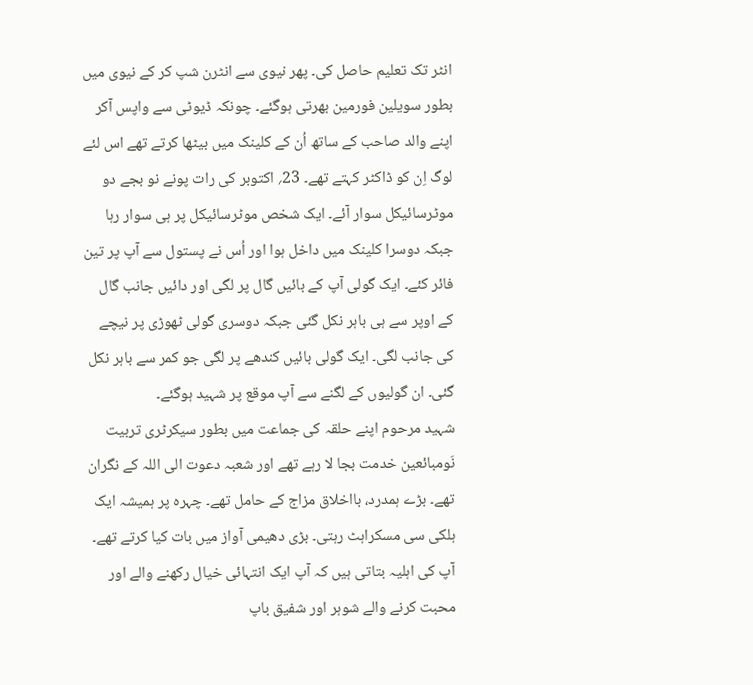انٹر تک تعلیم حاصل کی۔ پھر نیوی سے انٹرن شپ کر کے نیوی میں بطور سویلین فورمین بھرتی ہوگئے۔ چونکہ ڈیوٹی سے واپس آکر اپنے والد صاحب کے ساتھ اُن کے کلینک میں بیٹھا کرتے تھے اس لئے لوگ اِن کو ڈاکٹر کہتے تھے۔ 23؍ اکتوبر کی رات پونے نو بجے دو موٹرسائیکل سوار آئے۔ ایک شخص موٹرسائیکل پر ہی سوار رہا جبکہ دوسرا کلینک میں داخل ہوا اور اُس نے پستول سے آپ پر تین فائر کئے۔ ایک گولی آپ کے بائیں گال پر لگی اور دائیں جانب گال کے اوپر سے ہی باہر نکل گئی جبکہ دوسری گولی ٹھوڑی پر نیچے کی جانب لگی۔ ایک گولی بائیں کندھے پر لگی جو کمر سے باہر نکل گئی۔ ان گولیوں کے لگنے سے آپ موقع پر شہید ہوگئے۔
شہید مرحوم اپنے حلقہ کی جماعت میں بطور سیکرٹری تربیت نَومبائعین خدمت بجا لا رہے تھے اور شعبہ دعوت الی اللہ کے نگران تھے۔ بڑے ہمدرد، بااخلاق مزاج کے حامل تھے۔ چہرہ پر ہمیشہ ایک ہلکی سی مسکراہٹ رہتی۔ بڑی دھیمی آواز میں بات کیا کرتے تھے۔ آپ کی اہلیہ بتاتی ہیں کہ آپ ایک انتہائی خیال رکھنے والے اور محبت کرنے والے شوہر اور شفیق باپ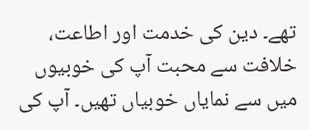تھے۔ دین کی خدمت اور اطاعت، خلافت سے محبت آپ کی خوبیوں میں سے نمایاں خوبیاں تھیں۔ آپ کی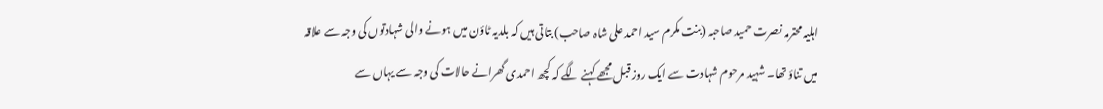اہلیہ محترمہ نصرت حمید صاحبہ (بنت مکرم سید احمد علی شاہ صاحب) بتاتی ہیں کہ بلدیہ ٹاؤن میں ہونے والی شہادتوں کی وجہ سے علاقہ میں تناؤ تھا۔ شہید مرحوم شہادت سے ایک روز قبل مجھے کہنے لگے کہ کچھ احمدی گھرانے حالات کی وجہ سے یہاں سے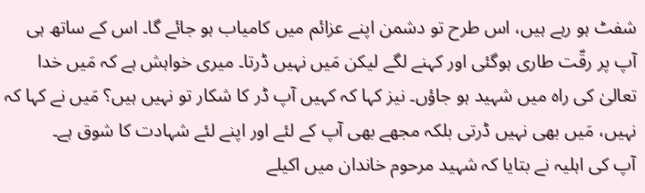شفٹ ہو رہے ہیں، اس طرح تو دشمن اپنے عزائم میں کامیاب ہو جائے گا۔ اس کے ساتھ ہی آپ پر رقّت طاری ہوگئی اور کہنے لگے لیکن مَیں نہیں ڈرتا۔ میری خواہش ہے کہ مَیں خدا تعالیٰ کی راہ میں شہید ہو جاؤں۔ نیز کہا کہ کہیں آپ ڈر کا شکار تو نہیں ہیں؟ مَیں نے کہا کہ نہیں، مَیں بھی نہیں ڈرتی بلکہ مجھے بھی آپ کے لئے اور اپنے لئے شہادت کا شوق ہے۔
آپ کی اہلیہ نے بتایا کہ شہید مرحوم خاندان میں اکیلے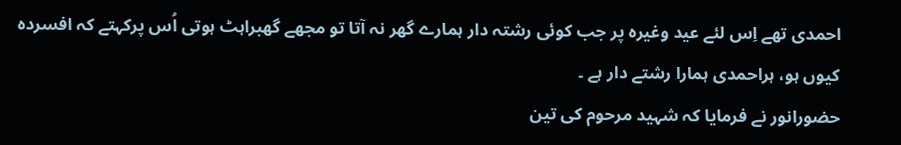احمدی تھے اِس لئے عید وغیرہ پر جب کوئی رشتہ دار ہمارے گھر نہ آتا تو مجھے گھبراہٹ ہوتی اُس پرکہتے کہ افسردہ کیوں ہو، ہراحمدی ہمارا رشتے دار ہے ۔
حضورانور نے فرمایا کہ شہید مرحوم کی تین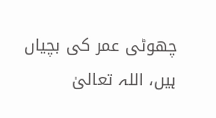چھوٹی عمر کی بچیاں ہیں، اللہ تعالیٰ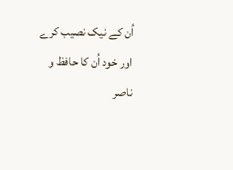اُن کے نیک نصیب کرے اور خود اُن کا حافظ و ناصر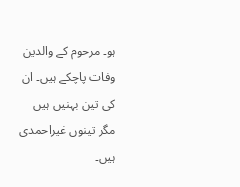ہو۔ مرحوم کے والدین وفات پاچکے ہیں۔ ان کی تین بہنیں ہیں مگر تینوں غیراحمدی ہیں۔